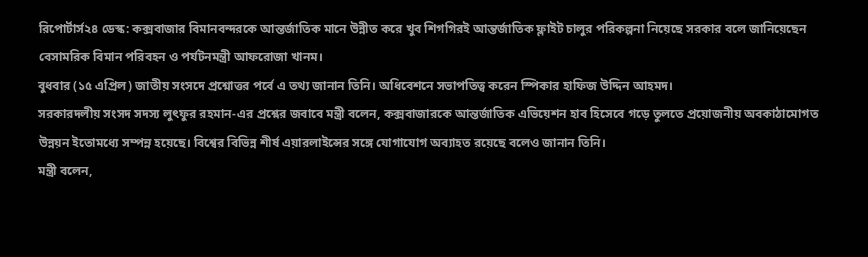রিপোর্টার্স২৪ ডেস্ক: কক্সবাজার বিমানবন্দরকে আন্তর্জাতিক মানে উন্নীত করে খুব শিগগিরই আন্তর্জাতিক ফ্লাইট চালুর পরিকল্পনা নিয়েছে সরকার বলে জানিয়েছেন বেসামরিক বিমান পরিবহন ও পর্যটনমন্ত্রী আফরোজা খানম।
বুধবার (১৫ এপ্রিল) জাতীয় সংসদে প্রশ্নোত্তর পর্বে এ তথ্য জানান তিনি। অধিবেশনে সভাপতিত্ব করেন স্পিকার হাফিজ উদ্দিন আহমদ।
সরকারদলীয় সংসদ সদস্য লুৎফুর রহমান-এর প্রশ্নের জবাবে মন্ত্রী বলেন, কক্সবাজারকে আন্তর্জাতিক এভিয়েশন হাব হিসেবে গড়ে তুলতে প্রয়োজনীয় অবকাঠামোগত উন্নয়ন ইতোমধ্যে সম্পন্ন হয়েছে। বিশ্বের বিভিন্ন শীর্ষ এয়ারলাইন্সের সঙ্গে যোগাযোগ অব্যাহত রয়েছে বলেও জানান তিনি।
মন্ত্রী বলেন,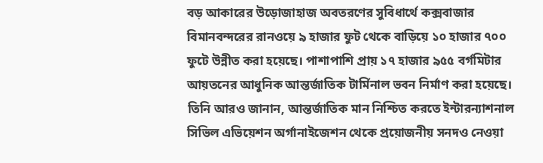বড় আকারের উড়োজাহাজ অবতরণের সুবিধার্থে কক্সবাজার বিমানবন্দরের রানওয়ে ৯ হাজার ফুট থেকে বাড়িয়ে ১০ হাজার ৭০০ ফুটে উন্নীত করা হয়েছে। পাশাপাশি প্রায় ১৭ হাজার ৯৫৫ বর্গমিটার আয়তনের আধুনিক আন্তর্জাতিক টার্মিনাল ভবন নির্মাণ করা হয়েছে।
তিনি আরও জানান, আন্তর্জাতিক মান নিশ্চিত করতে ইন্টারন্যাশনাল সিভিল এভিয়েশন অর্গানাইজেশন থেকে প্রয়োজনীয় সনদও নেওয়া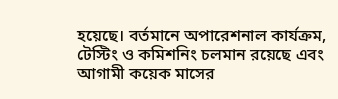হয়েছে। বর্তমানে অপারেশনাল কার্যক্রম, টেস্টিং ও কমিশনিং চলমান রয়েছে এবং আগামী কয়েক মাসের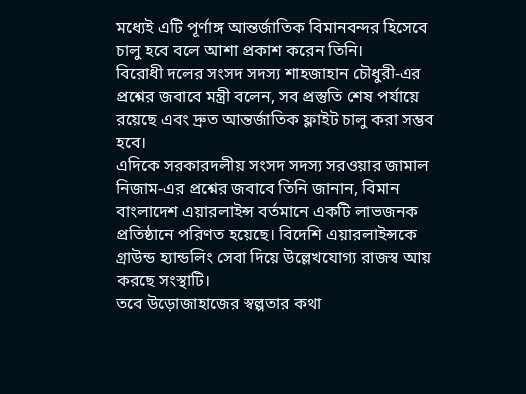মধ্যেই এটি পূর্ণাঙ্গ আন্তর্জাতিক বিমানবন্দর হিসেবে চালু হবে বলে আশা প্রকাশ করেন তিনি।
বিরোধী দলের সংসদ সদস্য শাহজাহান চৌধুরী-এর প্রশ্নের জবাবে মন্ত্রী বলেন, সব প্রস্তুতি শেষ পর্যায়ে রয়েছে এবং দ্রুত আন্তর্জাতিক ফ্লাইট চালু করা সম্ভব হবে।
এদিকে সরকারদলীয় সংসদ সদস্য সরওয়ার জামাল নিজাম-এর প্রশ্নের জবাবে তিনি জানান, বিমান বাংলাদেশ এয়ারলাইন্স বর্তমানে একটি লাভজনক প্রতিষ্ঠানে পরিণত হয়েছে। বিদেশি এয়ারলাইন্সকে গ্রাউন্ড হ্যান্ডলিং সেবা দিয়ে উল্লেখযোগ্য রাজস্ব আয় করছে সংস্থাটি।
তবে উড়োজাহাজের স্বল্পতার কথা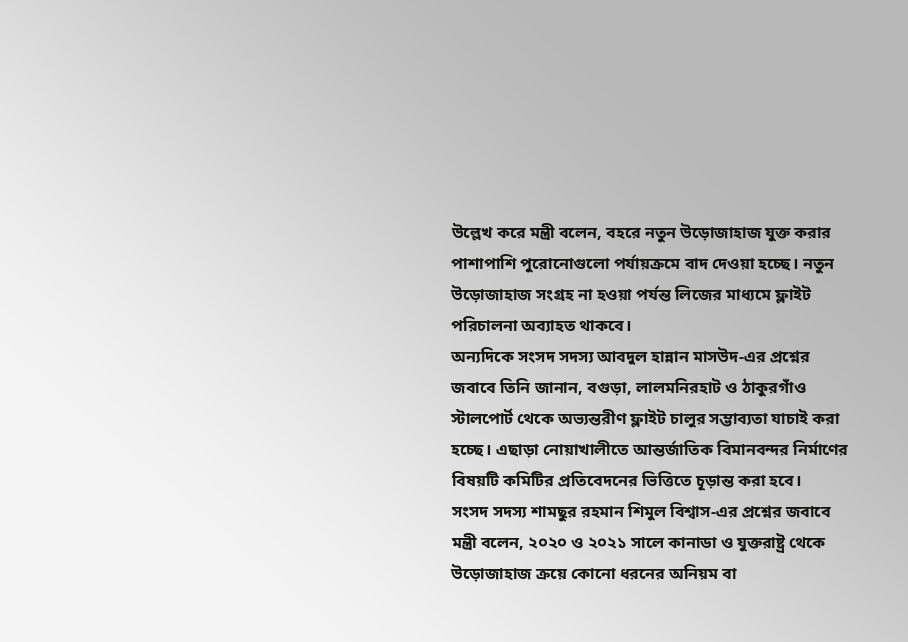উল্লেখ করে মন্ত্রী বলেন, বহরে নতুন উড়োজাহাজ যুক্ত করার পাশাপাশি পুরোনোগুলো পর্যায়ক্রমে বাদ দেওয়া হচ্ছে। নতুন উড়োজাহাজ সংগ্রহ না হওয়া পর্যন্ত লিজের মাধ্যমে ফ্লাইট পরিচালনা অব্যাহত থাকবে।
অন্যদিকে সংসদ সদস্য আবদুল হান্নান মাসউদ-এর প্রশ্নের জবাবে তিনি জানান, বগুড়া, লালমনিরহাট ও ঠাকুরগাঁও স্টালপোর্ট থেকে অভ্যন্তরীণ ফ্লাইট চালুর সম্ভাব্যতা যাচাই করা হচ্ছে। এছাড়া নোয়াখালীতে আন্তর্জাতিক বিমানবন্দর নির্মাণের বিষয়টি কমিটির প্রতিবেদনের ভিত্তিতে চূড়ান্ত করা হবে।
সংসদ সদস্য শামছুর রহমান শিমুল বিশ্বাস-এর প্রশ্নের জবাবে মন্ত্রী বলেন, ২০২০ ও ২০২১ সালে কানাডা ও যুক্তরাষ্ট্র থেকে উড়োজাহাজ ক্রয়ে কোনো ধরনের অনিয়ম বা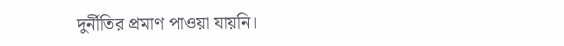দুর্নীতির প্রমাণ পাওয়া যায়নি।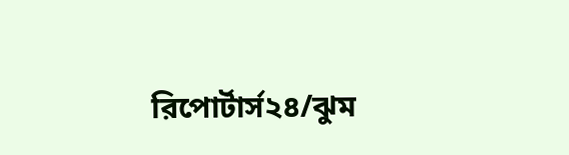রিপোর্টার্স২৪/ঝুম